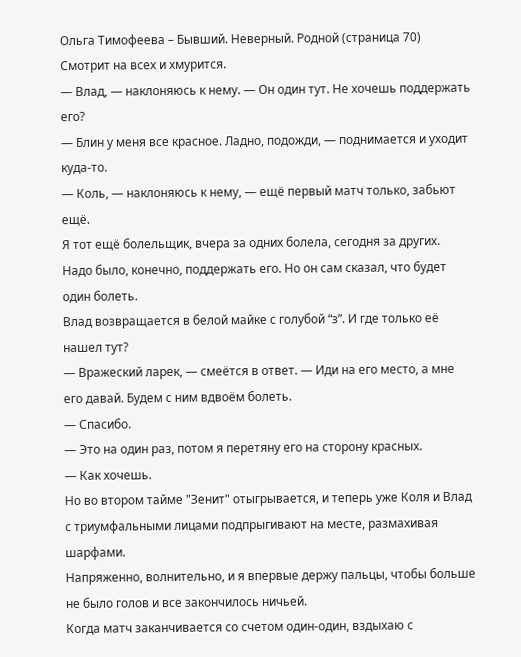Ольга Тимофеева – Бывший. Неверный. Родной (страница 70)
Смотрит на всех и хмурится.
— Влад, — наклоняюсь к нему. — Он один тут. Не хочешь поддержать его?
— Блин у меня все красное. Ладно, подожди, — поднимается и уходит куда-то.
— Коль, — наклоняюсь к нему, — ещё первый матч только, забьют ещё.
Я тот ещё болельщик, вчера за одних болела, сегодня за других.
Надо было, конечно, поддержать его. Но он сам сказал, что будет один болеть.
Влад возвращается в белой майке с голубой “з”. И где только её нашел тут?
— Вражеский ларек, — смеётся в ответ. — Иди на его место, а мне его давай. Будем с ним вдвоём болеть.
— Спасибо.
— Это на один раз, потом я перетяну его на сторону красных.
— Как хочешь.
Но во втором тайме "Зенит" отыгрывается, и теперь уже Коля и Влад с триумфальными лицами подпрыгивают на месте, размахивая шарфами.
Напряженно, волнительно, и я впервые держу пальцы, чтобы больше не было голов и все закончилось ничьей.
Когда матч заканчивается со счетом один-один, вздыхаю с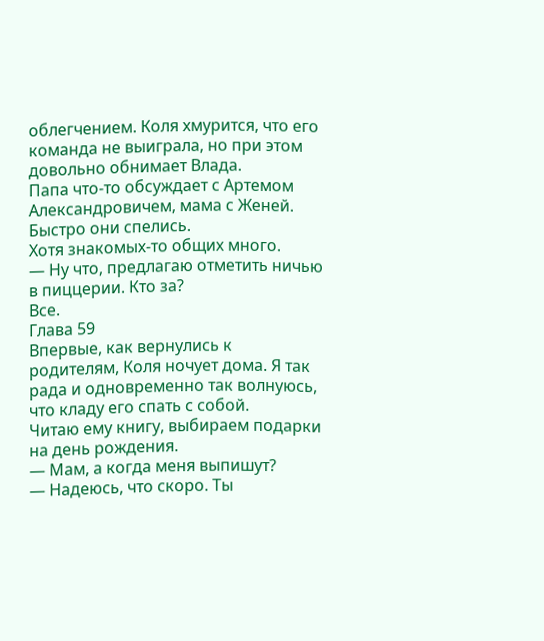облегчением. Коля хмурится, что его команда не выиграла, но при этом довольно обнимает Влада.
Папа что-то обсуждает с Артемом Александровичем, мама с Женей.
Быстро они спелись.
Хотя знакомых-то общих много.
— Ну что, предлагаю отметить ничью в пиццерии. Кто за?
Все.
Глава 59
Впервые, как вернулись к родителям, Коля ночует дома. Я так рада и одновременно так волнуюсь, что кладу его спать с собой.
Читаю ему книгу, выбираем подарки на день рождения.
— Мам, а когда меня выпишут?
— Надеюсь, что скоро. Ты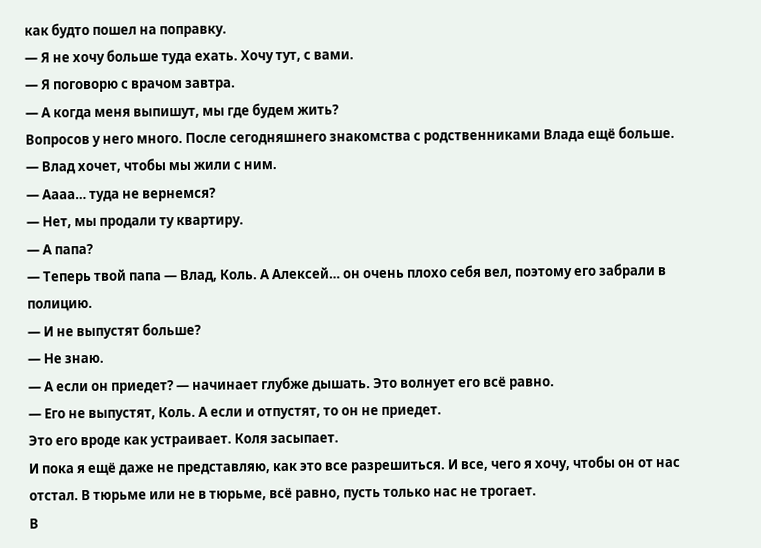как будто пошел на поправку.
— Я не хочу больше туда ехать. Хочу тут, с вами.
— Я поговорю с врачом завтра.
— А когда меня выпишут, мы где будем жить?
Вопросов у него много. После сегодняшнего знакомства с родственниками Влада ещё больше.
— Влад хочет, чтобы мы жили с ним.
— Аааа… туда не вернемся?
— Нет, мы продали ту квартиру.
— А папа?
— Теперь твой папа — Влад, Коль. А Алексей… он очень плохо себя вел, поэтому его забрали в полицию.
— И не выпустят больше?
— Не знаю.
— А если он приедет? — начинает глубже дышать. Это волнует его всё равно.
— Его не выпустят, Коль. А если и отпустят, то он не приедет.
Это его вроде как устраивает. Коля засыпает.
И пока я ещё даже не представляю, как это все разрешиться. И все, чего я хочу, чтобы он от нас отстал. В тюрьме или не в тюрьме, всё равно, пусть только нас не трогает.
В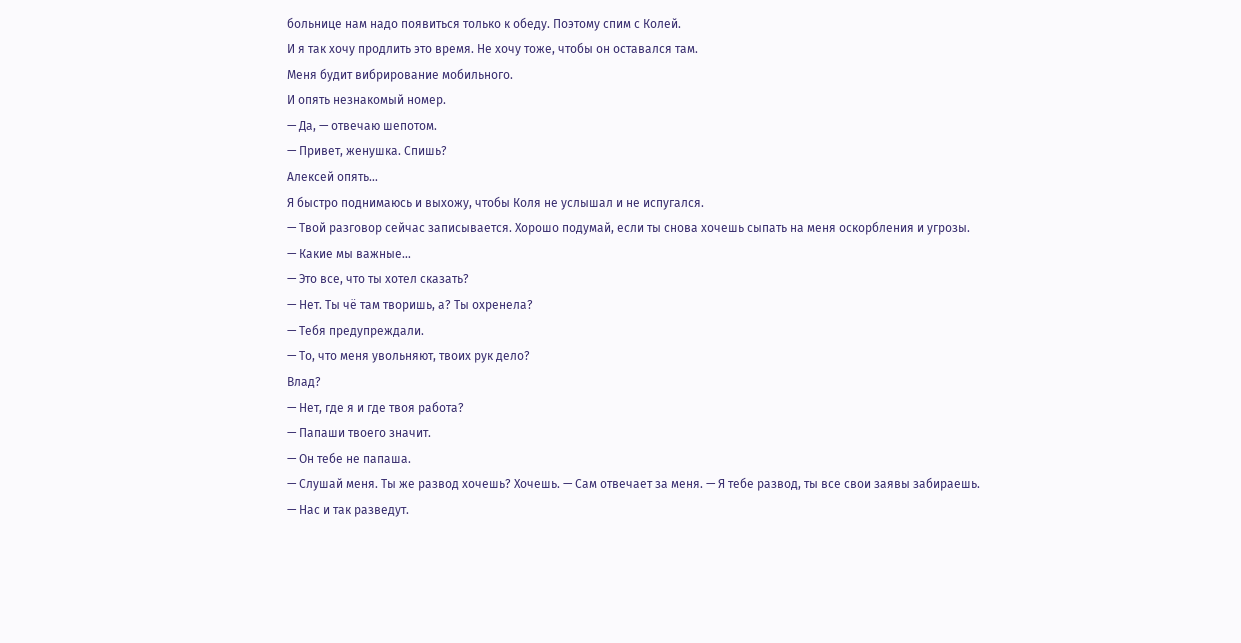больнице нам надо появиться только к обеду. Поэтому спим с Колей.
И я так хочу продлить это время. Не хочу тоже, чтобы он оставался там.
Меня будит вибрирование мобильного.
И опять незнакомый номер.
— Да, — отвечаю шепотом.
— Привет, женушка. Спишь?
Алексей опять…
Я быстро поднимаюсь и выхожу, чтобы Коля не услышал и не испугался.
— Твой разговор сейчас записывается. Хорошо подумай, если ты снова хочешь сыпать на меня оскорбления и угрозы.
— Какие мы важные…
— Это все, что ты хотел сказать?
— Нет. Ты чё там творишь, а? Ты охренела?
— Тебя предупреждали.
— То, что меня увольняют, твоих рук дело?
Влад?
— Нет, где я и где твоя работа?
— Папаши твоего значит.
— Он тебе не папаша.
— Слушай меня. Ты же развод хочешь? Хочешь. — Сам отвечает за меня. — Я тебе развод, ты все свои заявы забираешь.
— Нас и так разведут.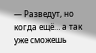— Разведут, но когда ещё… а так уже сможешь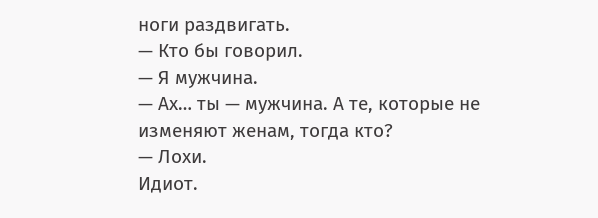ноги раздвигать.
— Кто бы говорил.
— Я мужчина.
— Ах… ты — мужчина. А те, которые не изменяют женам, тогда кто?
— Лохи.
Идиот.